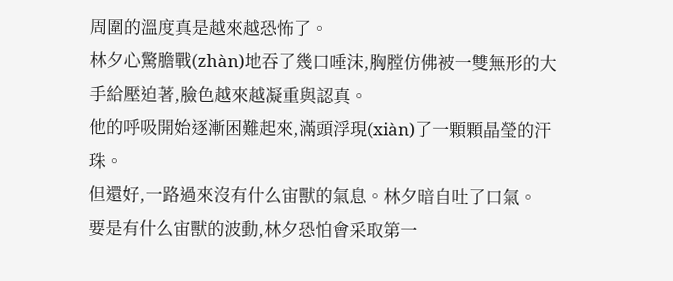周圍的溫度真是越來越恐怖了。
林夕心驚膽戰(zhàn)地吞了幾口唾沫,胸膛仿佛被一雙無形的大手給壓迫著,臉色越來越凝重與認真。
他的呼吸開始逐漸困難起來,滿頭浮現(xiàn)了一顆顆晶瑩的汗珠。
但還好,一路過來沒有什么宙獸的氣息。林夕暗自吐了口氣。
要是有什么宙獸的波動,林夕恐怕會采取第一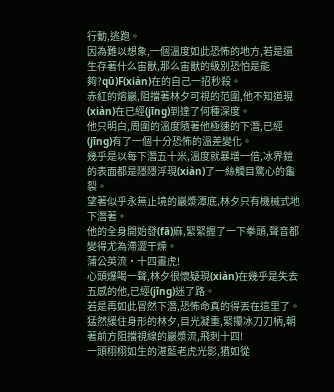行動,逃跑。
因為難以想象,一個溫度如此恐怖的地方,若是還生存著什么宙獸,那么宙獸的級別恐怕是能夠?qū)F(xiàn)在的自己一招秒殺。
赤紅的熔巖,阻擋著林夕可視的范圍,他不知道現(xiàn)在已經(jīng)到達了何種深度。
他只明白,周圍的溫度隨著他極速的下潛,已經(jīng)有了一個十分恐怖的溫差變化。
幾乎是以每下潛五十米,溫度就暴增一倍,冰界鎧的表面都是隱隱浮現(xiàn)了一絲觸目驚心的龜裂。
望著似乎永無止境的巖漿潭底,林夕只有機械式地下潛著。
他的全身開始發(fā)麻,緊緊握了一下拳頭,聲音都變得尤為滯澀干燥。
蒲公英流·十四畫虎!
心頭爆喝一聲,林夕很懷疑現(xiàn)在幾乎是失去五感的他,已經(jīng)迷了路。
若是再如此冒然下潛,恐怖命真的得丟在這里了。
猛然緩住身形的林夕,目光凝重,緊攥冰刀刀柄,朝著前方阻擋視線的巖漿流,飛刺十四!
一頭栩栩如生的湛藍老虎光影,猶如從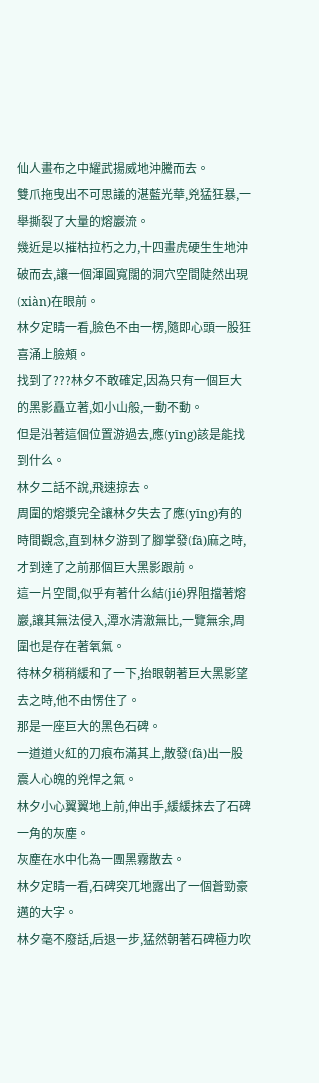仙人畫布之中耀武揚威地沖騰而去。
雙爪拖曳出不可思議的湛藍光華,兇猛狂暴,一舉撕裂了大量的熔巖流。
幾近是以摧枯拉朽之力,十四畫虎硬生生地沖破而去,讓一個渾圓寬闊的洞穴空間陡然出現(xiàn)在眼前。
林夕定睛一看,臉色不由一楞,隨即心頭一股狂喜涌上臉頰。
找到了???林夕不敢確定,因為只有一個巨大的黑影矗立著,如小山般,一動不動。
但是沿著這個位置游過去,應(yīng)該是能找到什么。
林夕二話不說,飛速掠去。
周圍的熔漿完全讓林夕失去了應(yīng)有的時間觀念,直到林夕游到了腳掌發(fā)麻之時,才到達了之前那個巨大黑影跟前。
這一片空間,似乎有著什么結(jié)界阻擋著熔巖,讓其無法侵入,潭水清澈無比,一覽無余,周圍也是存在著氧氣。
待林夕稍稍緩和了一下,抬眼朝著巨大黑影望去之時,他不由愣住了。
那是一座巨大的黑色石碑。
一道道火紅的刀痕布滿其上,散發(fā)出一股震人心魄的兇悍之氣。
林夕小心翼翼地上前,伸出手,緩緩抹去了石碑一角的灰塵。
灰塵在水中化為一團黑霧散去。
林夕定睛一看,石碑突兀地露出了一個蒼勁豪邁的大字。
林夕毫不廢話,后退一步,猛然朝著石碑極力吹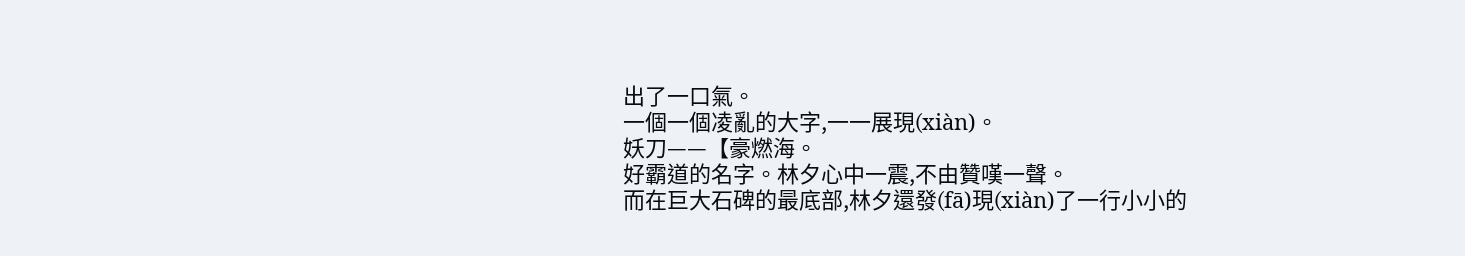出了一口氣。
一個一個凌亂的大字,一一展現(xiàn)。
妖刀——【豪燃海。
好霸道的名字。林夕心中一震,不由贊嘆一聲。
而在巨大石碑的最底部,林夕還發(fā)現(xiàn)了一行小小的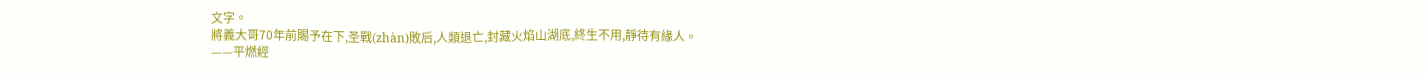文字。
將義大哥70年前賜予在下,圣戰(zhàn)敗后,人類退亡,封藏火焰山湖底,終生不用,靜待有緣人。
——平燃經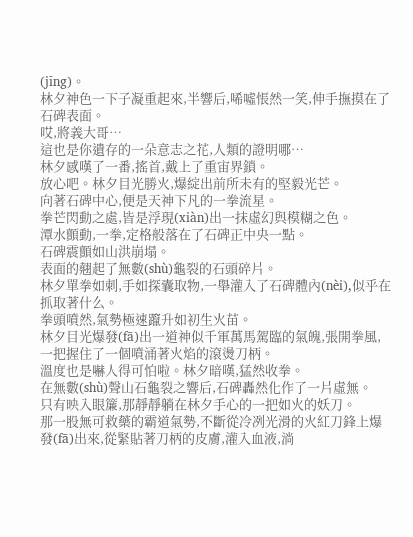(jīng)。
林夕神色一下子凝重起來,半響后,唏噓悵然一笑,伸手撫摸在了石碑表面。
哎,將義大哥…
這也是你遺存的一朵意志之花,人類的證明哪…
林夕感嘆了一番,搖首,戴上了重宙界鎖。
放心吧。林夕目光勝火,爆綻出前所未有的堅毅光芒。
向著石碑中心,便是天神下凡的一拳流星。
拳芒閃動之處,皆是浮現(xiàn)出一抹虛幻與模糊之色。
潭水顫動,一拳,定格般落在了石碑正中央一點。
石碑震顫如山洪崩塌。
表面的翹起了無數(shù)龜裂的石頭碎片。
林夕單拳如刺,手如探囊取物,一舉灌入了石碑體內(nèi),似乎在抓取著什么。
拳頭噴然,氣勢極速躥升如初生火苗。
林夕目光爆發(fā)出一道神似千軍萬馬駕臨的氣魄,張開拳風,一把握住了一個噴涌著火焰的滾燙刀柄。
溫度也是嚇人得可怕啦。林夕暗嘆,猛然收拳。
在無數(shù)聲山石龜裂之響后,石碑轟然化作了一片虛無。
只有映入眼簾,那靜靜躺在林夕手心的一把如火的妖刀。
那一股無可救藥的霸道氣勢,不斷從冷冽光滑的火紅刀鋒上爆發(fā)出來,從緊貼著刀柄的皮膚,灌入血液,淌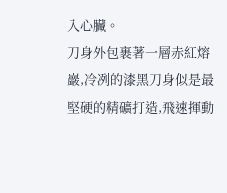入心臟。
刀身外包裹著一層赤紅熔巖,冷冽的漆黑刀身似是最堅硬的精礦打造,飛速揮動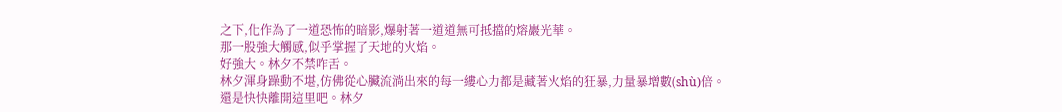之下,化作為了一道恐怖的暗影,爆射著一道道無可抵擋的熔巖光華。
那一股強大觸感,似乎掌握了天地的火焰。
好強大。林夕不禁咋舌。
林夕渾身躁動不堪,仿佛從心臟流淌出來的每一縷心力都是藏著火焰的狂暴,力量暴增數(shù)倍。
還是快快離開這里吧。林夕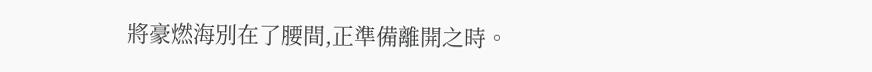將豪燃海別在了腰間,正準備離開之時。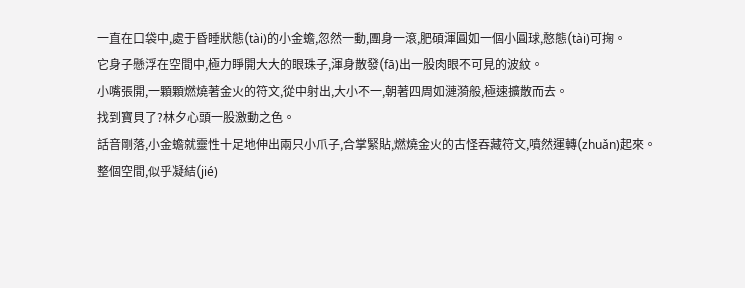一直在口袋中,處于昏睡狀態(tài)的小金蟾,忽然一動,團身一滾,肥碩渾圓如一個小圓球,憨態(tài)可掬。
它身子懸浮在空間中,極力睜開大大的眼珠子,渾身散發(fā)出一股肉眼不可見的波紋。
小嘴張開,一顆顆燃燒著金火的符文,從中射出,大小不一,朝著四周如漣漪般,極速擴散而去。
找到寶貝了?林夕心頭一股激動之色。
話音剛落,小金蟾就靈性十足地伸出兩只小爪子,合掌緊貼,燃燒金火的古怪吞藏符文,噴然運轉(zhuǎn)起來。
整個空間,似乎凝結(jié)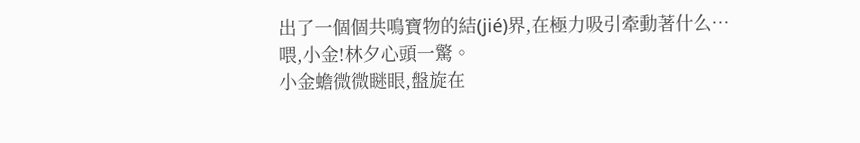出了一個個共鳴寶物的結(jié)界,在極力吸引牽動著什么…
喂,小金!林夕心頭一驚。
小金蟾微微瞇眼,盤旋在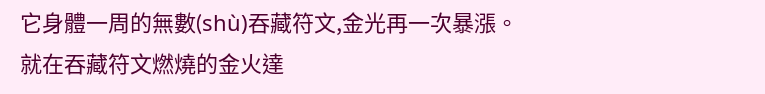它身體一周的無數(shù)吞藏符文,金光再一次暴漲。
就在吞藏符文燃燒的金火達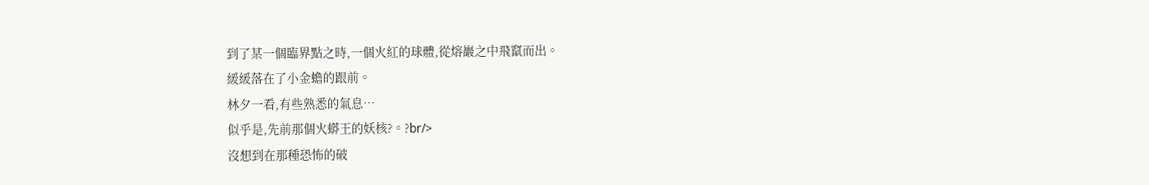到了某一個臨界點之時,一個火紅的球體,從熔巖之中飛竄而出。
緩緩落在了小金蟾的跟前。
林夕一看,有些熟悉的氣息…
似乎是,先前那個火蟒王的妖核?。?br/>
沒想到在那種恐怖的破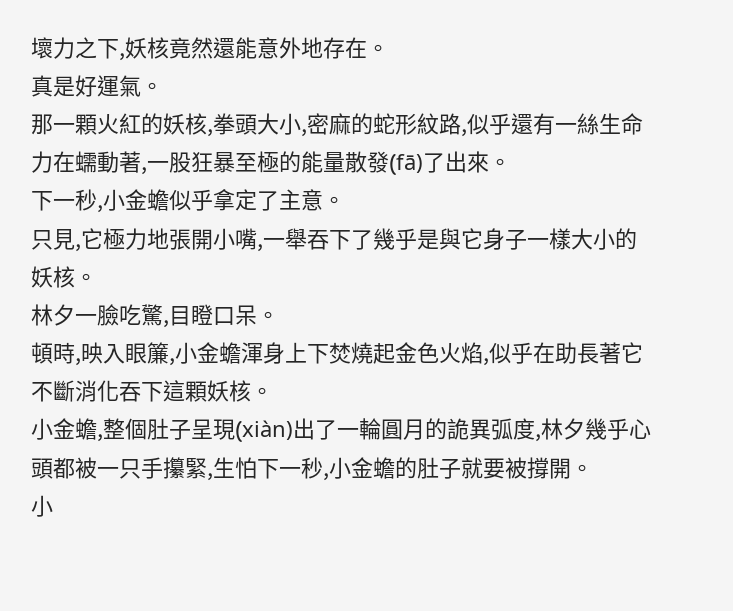壞力之下,妖核竟然還能意外地存在。
真是好運氣。
那一顆火紅的妖核,拳頭大小,密麻的蛇形紋路,似乎還有一絲生命力在蠕動著,一股狂暴至極的能量散發(fā)了出來。
下一秒,小金蟾似乎拿定了主意。
只見,它極力地張開小嘴,一舉吞下了幾乎是與它身子一樣大小的妖核。
林夕一臉吃驚,目瞪口呆。
頓時,映入眼簾,小金蟾渾身上下焚燒起金色火焰,似乎在助長著它不斷消化吞下這顆妖核。
小金蟾,整個肚子呈現(xiàn)出了一輪圓月的詭異弧度,林夕幾乎心頭都被一只手攥緊,生怕下一秒,小金蟾的肚子就要被撐開。
小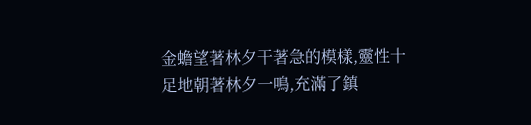金蟾望著林夕干著急的模樣,靈性十足地朝著林夕一鳴,充滿了鎮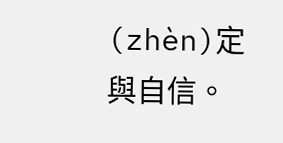(zhèn)定與自信。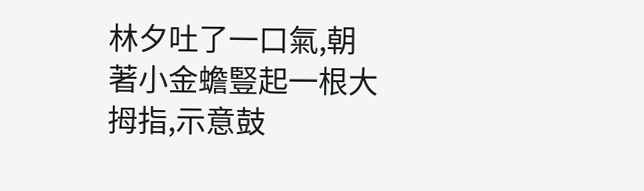林夕吐了一口氣,朝著小金蟾豎起一根大拇指,示意鼓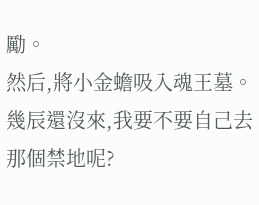勵。
然后,將小金蟾吸入魂王墓。
幾辰還沒來,我要不要自己去那個禁地呢?